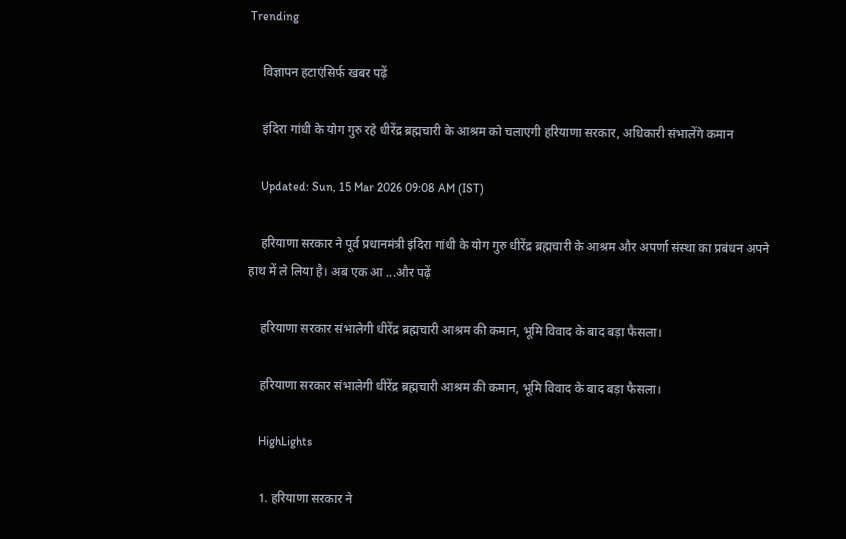Trending

    विज्ञापन हटाएंसिर्फ खबर पढ़ें

    इंदिरा गांधी के योग गुरु रहे धीरेंद्र ब्रह्मचारी के आश्रम को चलाएगी हरियाणा सरकार, अधिकारी संभालेंगे कमान

    Updated: Sun, 15 Mar 2026 09:08 AM (IST)

    हरियाणा सरकार ने पूर्व प्रधानमंत्री इंदिरा गांधी के योग गुरु धीरेंद्र ब्रह्मचारी के आश्रम और अपर्णा संस्था का प्रबंधन अपने हाथ में ले लिया है। अब एक आ ...और पढ़ें

    हरियाणा सरकार संभालेगी धीरेंद्र ब्रह्मचारी आश्रम की कमान, भूमि विवाद के बाद बड़ा फैसला।

    हरियाणा सरकार संभालेगी धीरेंद्र ब्रह्मचारी आश्रम की कमान, भूमि विवाद के बाद बड़ा फैसला।

    HighLights

    1. हरियाणा सरकार ने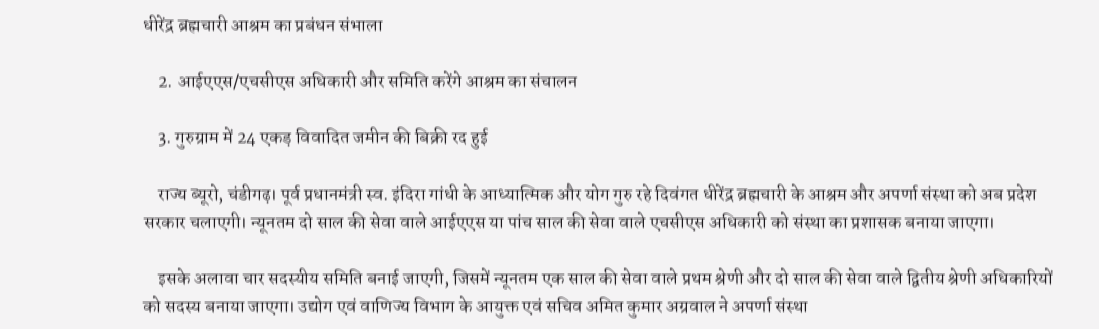धीरेंद्र ब्रह्मचारी आश्रम का प्रबंधन संभाला

    2. आईएएस/एचसीएस अधिकारी और समिति करेंगे आश्रम का संचालन

    3. गुरुग्राम में 24 एकड़ विवादित जमीन की बिक्री रद हुई

    राज्य ब्यूरो, चंडीगढ़। पूर्व प्रधानमंत्री स्व. इंदिरा गांधी के आध्यात्मिक और योग गुरु रहे दिवंगत धीरेंद्र ब्रह्मचारी के आश्रम और अपर्णा संस्था को अब प्रदेश सरकार चलाएगी। न्यूनतम दो साल की सेवा वाले आईएएस या पांच साल की सेवा वाले एचसीएस अधिकारी को संस्था का प्रशासक बनाया जाएगा।

    इसके अलावा चार सदस्यीय समिति बनाई जाएगी, जिसमें न्यूनतम एक साल की सेवा वाले प्रथम श्रेणी और दो साल की सेवा वाले द्वितीय श्रेणी अधिकारियों को सदस्य बनाया जाएगा। उद्योग एवं वाणिज्य विभाग के आयुक्त एवं सचिव अमित कुमार अग्रवाल ने अपर्णा संस्था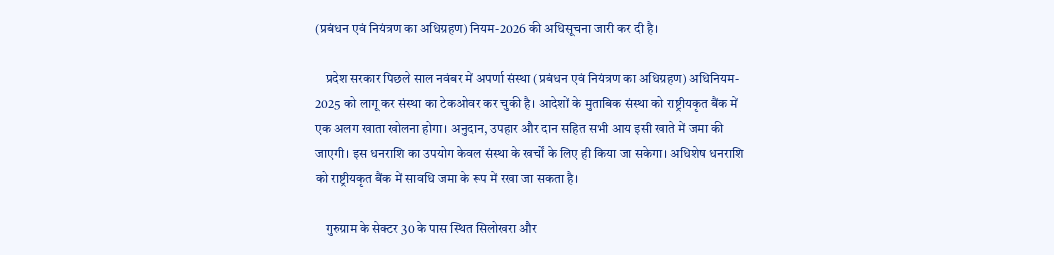(प्रबंधन एवं नियंत्रण का अधिग्रहण) नियम-2026 की अधिसूचना जारी कर दी है।

    प्रदेश सरकार पिछले साल नवंबर में अपर्णा संस्था (प्रबंधन एवं नियंत्रण का अधिग्रहण) अधिनियम- 2025 को लागू कर संस्था का टेकओवर कर चुकी है। आदेशों के मुताबिक संस्था को राष्ट्रीयकृत बैंक में एक अलग खाता खोलना होगा। अनुदान, उपहार और दान सहित सभी आय इसी खाते में जमा की जाएगी। इस धनराशि का उपयोग केवल संस्था के खर्चों के लिए ही किया जा सकेगा। अधिशेष धनराशि को राष्ट्रीयकृत बैंक में सावधि जमा के रूप में रखा जा सकता है।

    गुरुग्राम के सेक्टर 30 के पास स्थित सिलोखरा और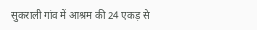सुकराली गांव में आश्रम की 24 एकड़ से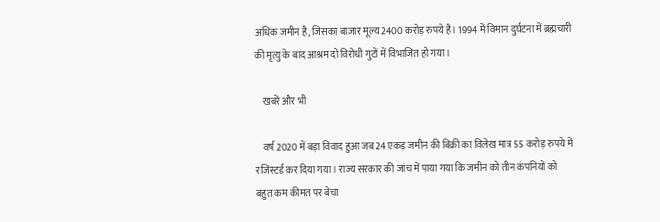अधिक जमीन है, जिसका बाजार मूल्य 2400 करोड़ रुपये है। 1994 में विमान दुर्घटना में ब्रह्मचारी की मृत्यु के बाद आश्रम दो विरोधी गुटों में विभाजित हो गया।

    खबरें और भी

    वर्ष 2020 में बड़ा विवाद हुआ जब 24 एकड़ जमीन की बिक्री का विलेख मात्र 55 करोड़ रुपये में रजिस्टर्ड कर दिया गया। राज्य सरकार की जांच में पाया गया कि जमीन को तीन कंपनियों को बहुत कम कीमत पर बेचा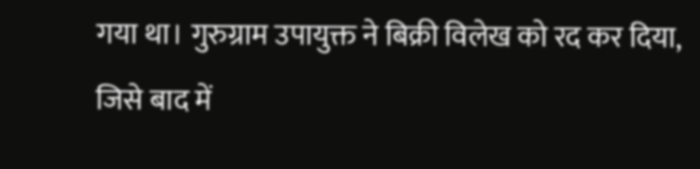गया था। गुरुग्राम उपायुक्त ने बिक्री विलेख को रद कर दिया, जिसे बाद में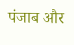पंजाब और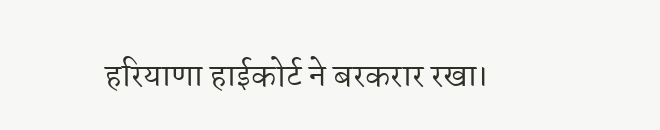हरियाणा हाईकोर्ट ने बरकरार रखा।